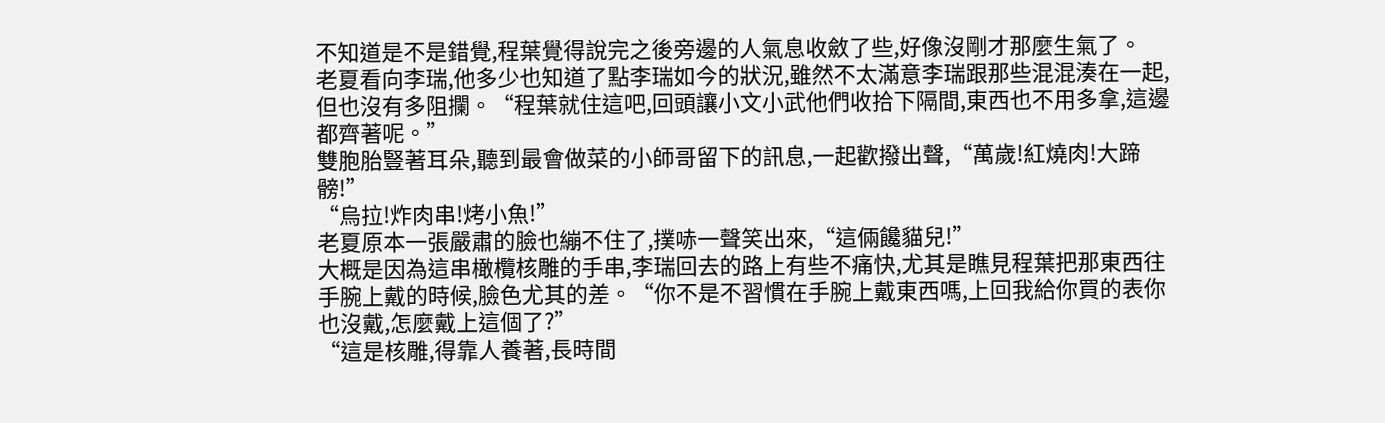不知道是不是錯覺,程葉覺得說完之後旁邊的人氣息收斂了些,好像沒剛才那麼生氣了。
老夏看向李瑞,他多少也知道了點李瑞如今的狀況,雖然不太滿意李瑞跟那些混混湊在一起,但也沒有多阻攔。“程葉就住這吧,回頭讓小文小武他們收拾下隔間,東西也不用多拿,這邊都齊著呢。”
雙胞胎豎著耳朵,聽到最會做菜的小師哥留下的訊息,一起歡撥出聲,“萬歲!紅燒肉!大蹄髈!”
“烏拉!炸肉串!烤小魚!”
老夏原本一張嚴肅的臉也繃不住了,撲哧一聲笑出來,“這倆饞貓兒!”
大概是因為這串橄欖核雕的手串,李瑞回去的路上有些不痛快,尤其是瞧見程葉把那東西往手腕上戴的時候,臉色尤其的差。“你不是不習慣在手腕上戴東西嗎,上回我給你買的表你也沒戴,怎麼戴上這個了?”
“這是核雕,得靠人養著,長時間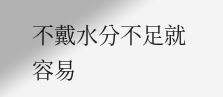不戴水分不足就容易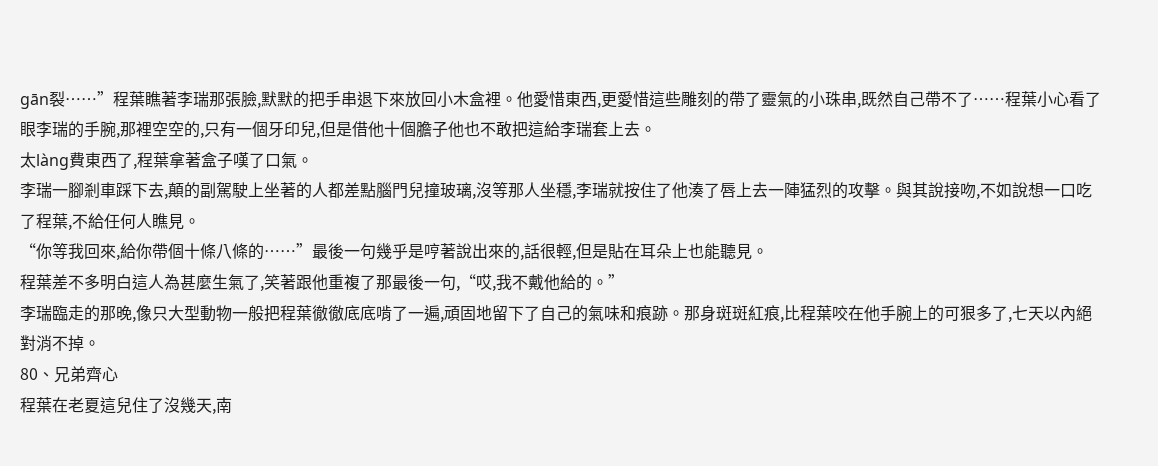gān裂……”程葉瞧著李瑞那張臉,默默的把手串退下來放回小木盒裡。他愛惜東西,更愛惜這些雕刻的帶了靈氣的小珠串,既然自己帶不了……程葉小心看了眼李瑞的手腕,那裡空空的,只有一個牙印兒,但是借他十個膽子他也不敢把這給李瑞套上去。
太làng費東西了,程葉拿著盒子嘆了口氣。
李瑞一腳剎車踩下去,顛的副駕駛上坐著的人都差點腦門兒撞玻璃,沒等那人坐穩,李瑞就按住了他湊了唇上去一陣猛烈的攻擊。與其說接吻,不如說想一口吃了程葉,不給任何人瞧見。
“你等我回來,給你帶個十條八條的……”最後一句幾乎是哼著說出來的,話很輕,但是貼在耳朵上也能聽見。
程葉差不多明白這人為甚麼生氣了,笑著跟他重複了那最後一句,“哎,我不戴他給的。”
李瑞臨走的那晚,像只大型動物一般把程葉徹徹底底啃了一遍,頑固地留下了自己的氣味和痕跡。那身斑斑紅痕,比程葉咬在他手腕上的可狠多了,七天以內絕對消不掉。
80、兄弟齊心
程葉在老夏這兒住了沒幾天,南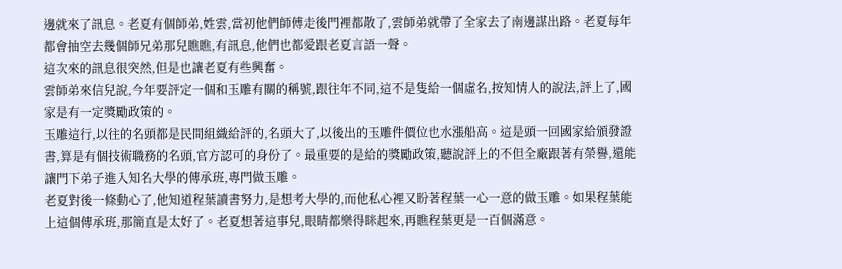邊就來了訊息。老夏有個師弟,姓雲,當初他們師傅走後門裡都散了,雲師弟就帶了全家去了南邊謀出路。老夏每年都會抽空去幾個師兄弟那兒瞧瞧,有訊息,他們也都愛跟老夏言語一聲。
這次來的訊息很突然,但是也讓老夏有些興奮。
雲師弟來信兒說,今年要評定一個和玉雕有關的稱號,跟往年不同,這不是隻給一個虛名,按知情人的說法,評上了,國家是有一定獎勵政策的。
玉雕這行,以往的名頭都是民間組織給評的,名頭大了,以後出的玉雕件價位也水漲船高。這是頭一回國家給頒發證書,算是有個技術職務的名頭,官方認可的身份了。最重要的是給的獎勵政策,聽說評上的不但全廠跟著有榮譽,還能讓門下弟子進入知名大學的傳承班,專門做玉雕。
老夏對後一條動心了,他知道程葉讀書努力,是想考大學的,而他私心裡又盼著程葉一心一意的做玉雕。如果程葉能上這個傳承班,那簡直是太好了。老夏想著這事兒,眼睛都樂得眯起來,再瞧程葉更是一百個滿意。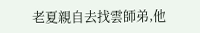老夏親自去找雲師弟,他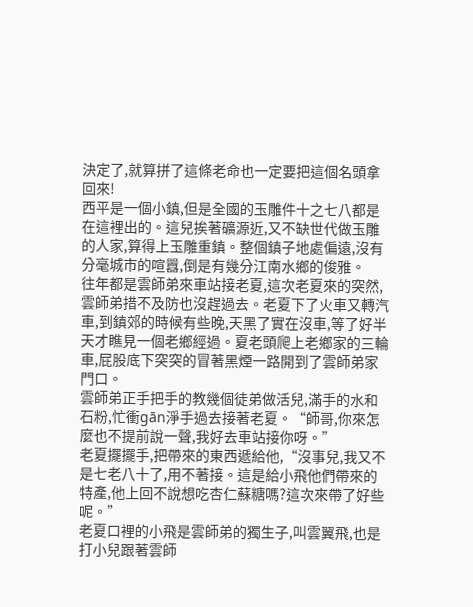決定了,就算拼了這條老命也一定要把這個名頭拿回來!
西平是一個小鎮,但是全國的玉雕件十之七八都是在這裡出的。這兒挨著礦源近,又不缺世代做玉雕的人家,算得上玉雕重鎮。整個鎮子地處偏遠,沒有分毫城市的喧囂,倒是有幾分江南水鄉的俊雅。
往年都是雲師弟來車站接老夏,這次老夏來的突然,雲師弟措不及防也沒趕過去。老夏下了火車又轉汽車,到鎮郊的時候有些晚,天黑了實在沒車,等了好半天才瞧見一個老鄉經過。夏老頭爬上老鄉家的三輪車,屁股底下突突的冒著黑煙一路開到了雲師弟家門口。
雲師弟正手把手的教幾個徒弟做活兒,滿手的水和石粉,忙衝gān淨手過去接著老夏。“師哥,你來怎麼也不提前說一聲,我好去車站接你呀。”
老夏擺擺手,把帶來的東西遞給他,“沒事兒,我又不是七老八十了,用不著接。這是給小飛他們帶來的特產,他上回不說想吃杏仁蘇糖嗎?這次來帶了好些呢。”
老夏口裡的小飛是雲師弟的獨生子,叫雲翼飛,也是打小兒跟著雲師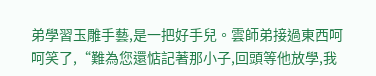弟學習玉雕手藝,是一把好手兒。雲師弟接過東西呵呵笑了,“難為您還惦記著那小子,回頭等他放學,我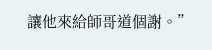讓他來給師哥道個謝。”